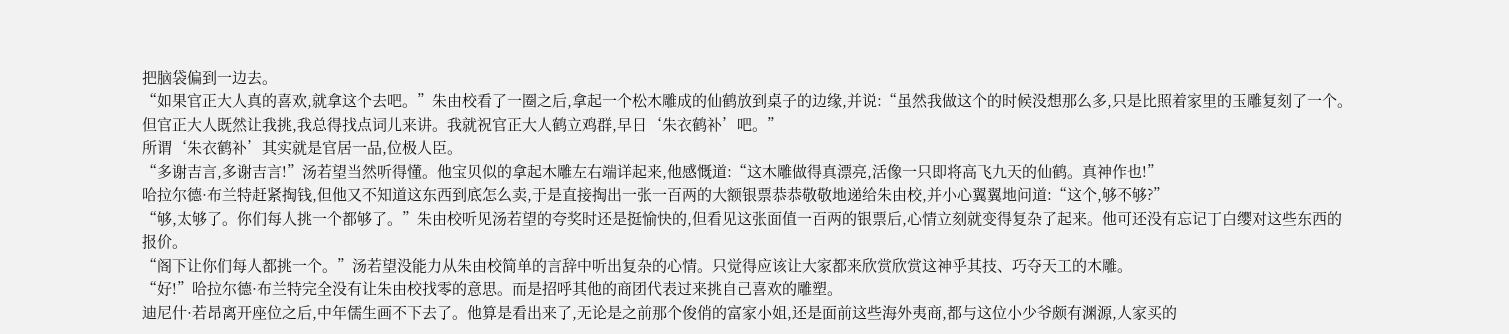把脑袋偏到一边去。
“如果官正大人真的喜欢,就拿这个去吧。”朱由校看了一圈之后,拿起一个松木雕成的仙鹤放到桌子的边缘,并说:“虽然我做这个的时候没想那么多,只是比照着家里的玉雕复刻了一个。但官正大人既然让我挑,我总得找点词儿来讲。我就祝官正大人鹤立鸡群,早日‘朱衣鹤补’吧。”
所谓‘朱衣鹤补’其实就是官居一品,位极人臣。
“多谢吉言,多谢吉言!”汤若望当然听得懂。他宝贝似的拿起木雕左右端详起来,他感慨道:“这木雕做得真漂亮,活像一只即将高飞九天的仙鹤。真神作也!”
哈拉尔德·布兰特赶紧掏钱,但他又不知道这东西到底怎么卖,于是直接掏出一张一百两的大额银票恭恭敬敬地递给朱由校,并小心翼翼地问道:“这个,够不够?”
“够,太够了。你们每人挑一个都够了。”朱由校听见汤若望的夸奖时还是挺愉快的,但看见这张面值一百两的银票后,心情立刻就变得复杂了起来。他可还没有忘记丁白缨对这些东西的报价。
“阁下让你们每人都挑一个。”汤若望没能力从朱由校简单的言辞中听出复杂的心情。只觉得应该让大家都来欣赏欣赏这神乎其技、巧夺天工的木雕。
“好!”哈拉尔德·布兰特完全没有让朱由校找零的意思。而是招呼其他的商团代表过来挑自己喜欢的雕塑。
迪尼什·若昂离开座位之后,中年儒生画不下去了。他算是看出来了,无论是之前那个俊俏的富家小姐,还是面前这些海外夷商,都与这位小少爷颇有渊源,人家买的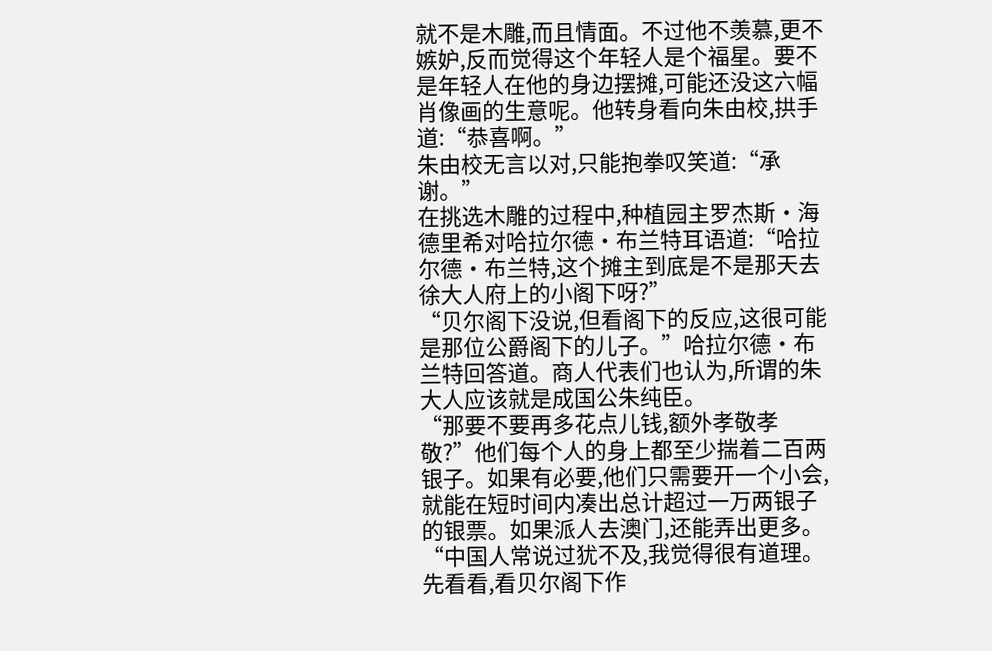就不是木雕,而且情面。不过他不羡慕,更不嫉妒,反而觉得这个年轻人是个福星。要不是年轻人在他的身边摆摊,可能还没这六幅肖像画的生意呢。他转身看向朱由校,拱手道:“恭喜啊。”
朱由校无言以对,只能抱拳叹笑道:“承谢。”
在挑选木雕的过程中,种植园主罗杰斯·海德里希对哈拉尔德·布兰特耳语道:“哈拉尔德·布兰特,这个摊主到底是不是那天去徐大人府上的小阁下呀?”
“贝尔阁下没说,但看阁下的反应,这很可能是那位公爵阁下的儿子。”哈拉尔德·布兰特回答道。商人代表们也认为,所谓的朱大人应该就是成国公朱纯臣。
“那要不要再多花点儿钱,额外孝敬孝敬?”他们每个人的身上都至少揣着二百两银子。如果有必要,他们只需要开一个小会,就能在短时间内凑出总计超过一万两银子的银票。如果派人去澳门,还能弄出更多。
“中国人常说过犹不及,我觉得很有道理。先看看,看贝尔阁下作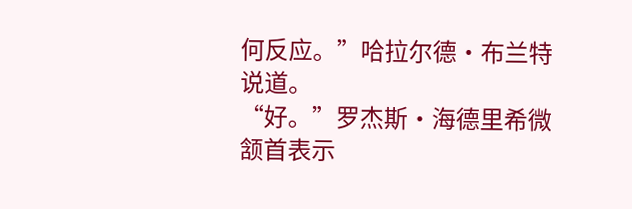何反应。”哈拉尔德·布兰特说道。
“好。”罗杰斯·海德里希微颔首表示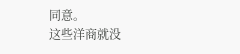同意。
这些洋商就没